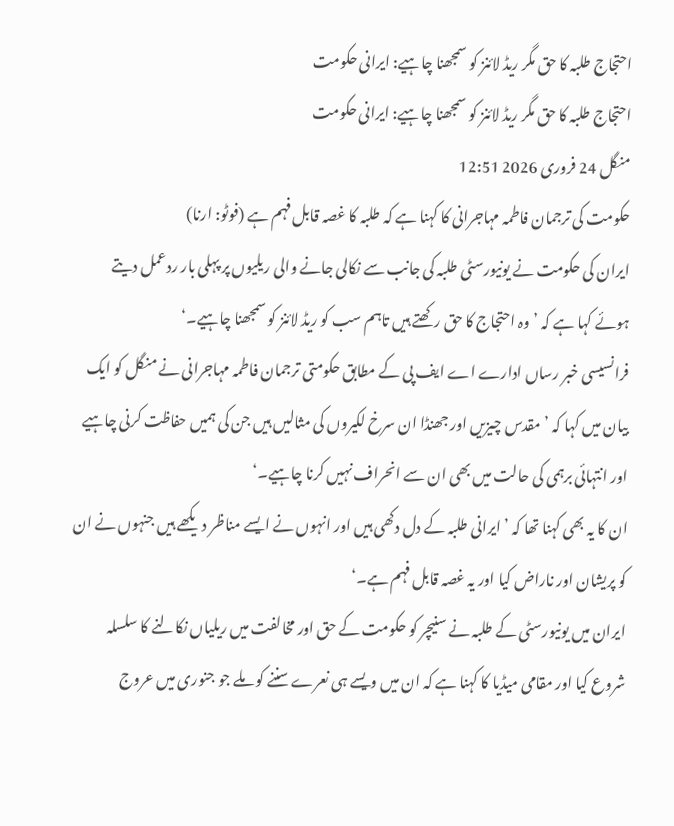احتجاج طلبہ کا حق مگر ریڈ لائنز کو سمجھنا چاہیے: ایرانی حکومت
احتجاج طلبہ کا حق مگر ریڈ لائنز کو سمجھنا چاہیے: ایرانی حکومت
منگل 24 فروری 2026 12:51
حکومت کی ترجمان فاطمہ مہاجرانی کا کہنا ہے کہ طلبہ کا غصہ قابل فہم ہے (فوٹو: ارنا)
ایران کی حکومت نے یونیورسٹی طلبہ کی جانب سے نکالی جانے والی ریلیوں پر پہلی بار ردعمل دیتے ہوئے کہا ہے کہ ’وہ احتجاج کا حق رکھتے ہیں تاہم سب کو ریڈ لائنز کو سمجھنا چاہیے۔‘
فرانسیسی خبر رساں ادارے اے ایف پی کے مطابق حکومتی ترجمان فاطمہ مہاجرانی نے منگل کو ایک بیان میں کہا کہ ’مقدس چیزیں اور جھنڈا ان سرخ لکیروں کی مثالیں ہیں جن کی ہمیں حفاظت کرنی چاہیے اور انتہائی برہمی کی حالت میں بھی ان سے انحراف نہیں کرنا چاہیے۔‘
ان کا یہ بھی کہنا تھا کہ ’ایرانی طلبہ کے دل دکھی ہیں اور انہوں نے ایسے مناظر دیکھے ہیں جنہوں نے ان کو پریشان اور ناراض کیا اور یہ غصہ قابل فہم ہے۔‘
ایران میں یونیورسٹی کے طلبہ نے سنیچر کو حکومت کے حق اور مخالفت میں ریلیاں نکالنے کا سلسلہ شروع کیا اور مقامی میڈیا کا کہنا ہے کہ ان میں ویسے ہی نعرے سننے کو ملے جو جنوری میں عروج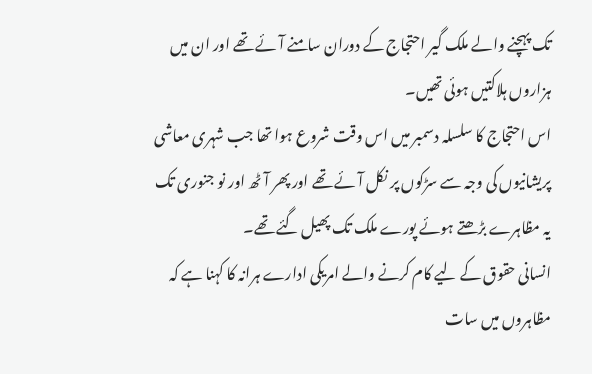تک پہچنے والے ملک گیر احتجاج کے دوران سامنے آئے تھے اور ان میں ہزاروں ہلاکتیں ہوئی تھیں۔
اس احتجاج کا سلسلہ دسمبر میں اس وقت شروع ہوا تھا جب شہری معاشی پریشانیوں کی وجہ سے سڑکوں پر نکل آئے تھے اور پھر آٹھ اور نو جنوری تک یہ مظاہرے بڑھتے ہوئے پورے ملک تک پھیل گئے تھے۔
انسانی حقوق کے لیے کام کرنے والے امریکی ادارے ہرانہ کا کہنا ہے کہ مظاہروں میں سات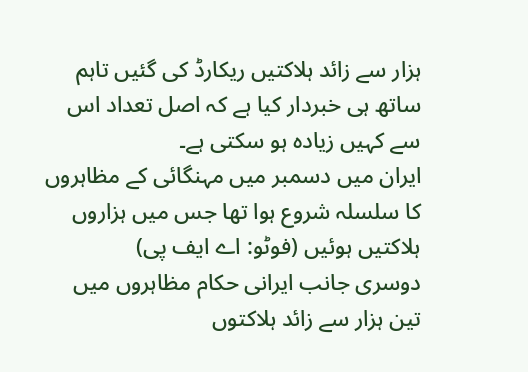ہزار سے زائد ہلاکتیں ریکارڈ کی گئیں تاہم ساتھ ہی خبردار کیا ہے کہ اصل تعداد اس سے کہیں زیادہ ہو سکتی ہے۔
ایران میں دسمبر میں مہنگائی کے مظاہروں کا سلسلہ شروع ہوا تھا جس میں ہزاروں ہلاکتیں ہوئیں (فوٹو: اے ایف پی)
دوسری جانب ایرانی حکام مظاہروں میں تین ہزار سے زائد ہلاکتوں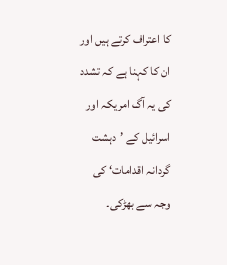کا اعتراف کرتے ہیں اور ان کا کہنا ہے کہ تشدد کی یہ آگ امریکہ اور اسرائیل کے ’دہشت گردانہ اقدامات‘ کی وجہ سے بھڑکی۔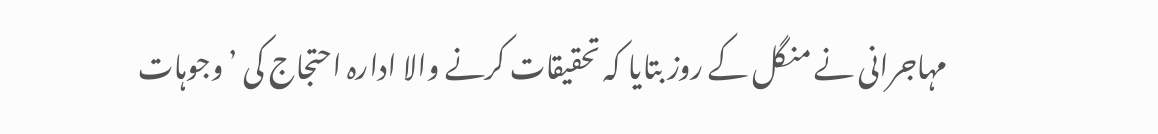مہاجرانی نے منگل کے روز بتایا کہ تحقیقات کرنے والا ادارہ احتجاج کی ’وجوہات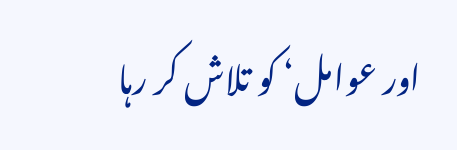اور عوامل‘ کو تلاش کر رہا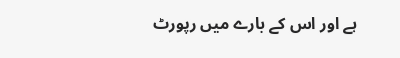ہے اور اس کے بارے میں رپورٹ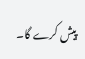پیش کرے گا۔